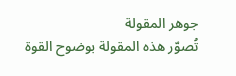جوهر المقولة
تُصوّر هذه المقولة بوضوح القوة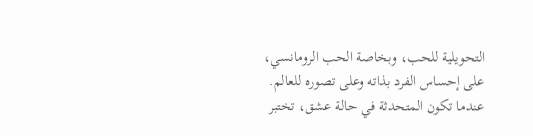التحويلية للحب، وبخاصة الحب الرومانسي، على إحساس الفرد بذاته وعلى تصوره للعالم. عندما تكون المتحدثة في حالة عشق، تختبر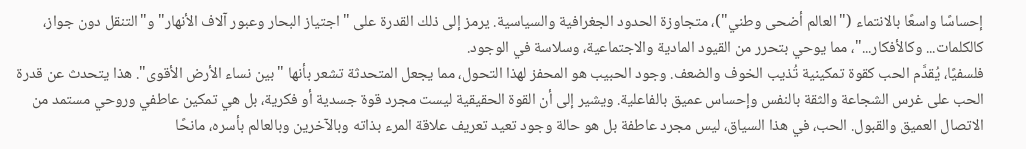إحساسًا واسعًا بالانتماء ("العالم أضحى وطني")، متجاوزة الحدود الجغرافية والسياسية. يرمز إلى ذلك القدرة على "اجتياز البحار وعبور آلاف الأنهار" و"التنقل دون جواز، كالكلمات... وكالأفكار..."، مما يوحي بتحرر من القيود المادية والاجتماعية، وسلاسة في الوجود.
فلسفيًا، يُقدَّم الحب كقوة تمكينية تُذيب الخوف والضعف. وجود الحبيب هو المحفز لهذا التحول، مما يجعل المتحدثة تشعر بأنها "بين نساء الأرض الأقوى". هذا يتحدث عن قدرة الحب على غرس الشجاعة والثقة بالنفس وإحساس عميق بالفاعلية. ويشير إلى أن القوة الحقيقية ليست مجرد قوة جسدية أو فكرية، بل هي تمكين عاطفي وروحي مستمد من الاتصال العميق والقبول. الحب، في هذا السياق، ليس مجرد عاطفة بل هو حالة وجود تعيد تعريف علاقة المرء بذاته وبالآخرين وبالعالم بأسره، مانحًا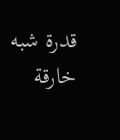قدرة شبه خارقة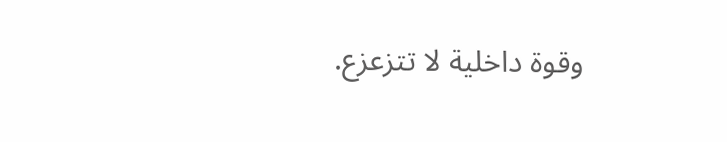وقوة داخلية لا تتزعزع.